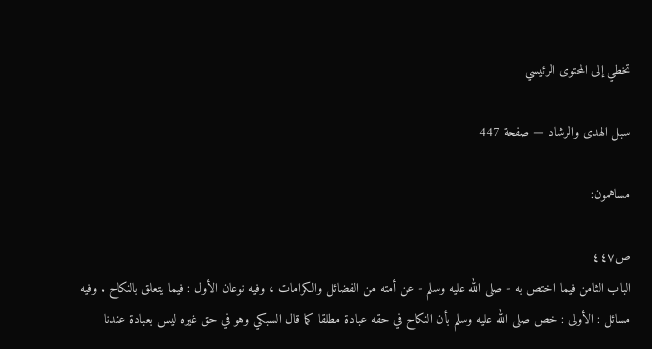تخطي إلى المحتوى الرئيسي

سبل الهدى والرشاد — صفحة 447

مساهمون:

ص٤٤٧
الباب الثامن فيما اختص به - صلى الله عليه وسلم - عن أمته من الفضائل والكرامات ، وفيه نوعان الأول : فيما يتعلق بالنكاح . وفيه مسائل : الأولى : خص صلى الله عليه وسلم بأن النكاح في حقه عبادة مطلقا كما قال السبكي وهو في حق غيره ليس بعبادة عندنا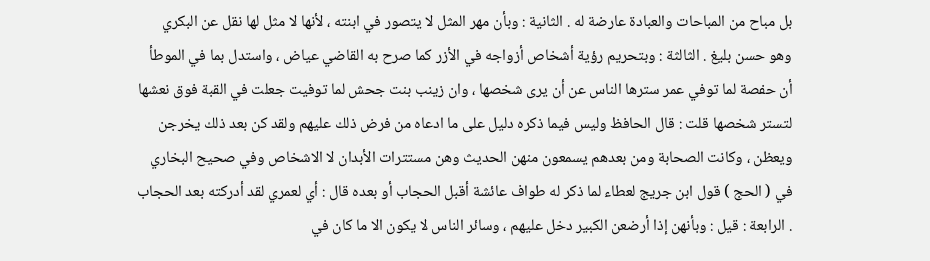بل مباح من المباحات والعبادة عارضة له . الثانية : وبأن مهر المثل لا يتصور في ابنته ، لأنها لا مثل لها نقل عن البكري وهو حسن بليغ . الثالثة : وبتحريم رؤية أشخاص أزواجه في الأزر كما صرح به القاضي عياض ، واستدل بما في الموطأ أن حفصة لما توفي عمر سترها الناس عن أن يرى شخصها ، وان زينب بنت جحش لما توفيت جعلت في القبة فوق نعشها لتستر شخصها قلت : قال الحافظ وليس فيما ذكره دليل على ما ادعاه من فرض ذلك عليهم ولقد كن بعد ذلك يخرجن ويعظن ، وكانت الصحابة ومن بعدهم يسمعون منهن الحديث وهن مستترات الأبدان لا الاشخاص وفي صحيح البخاري في ( الحج ) قول ابن جريج لعطاء لما ذكر له طواف عائشة أقبل الحجاب أو بعده قال : أي لعمري لقد أدركته بعد الحجاب . الرابعة : قيل : وبأنهن إذا أرضعن الكبير دخل عليهم ، وسائر الناس لا يكون الا ما كان في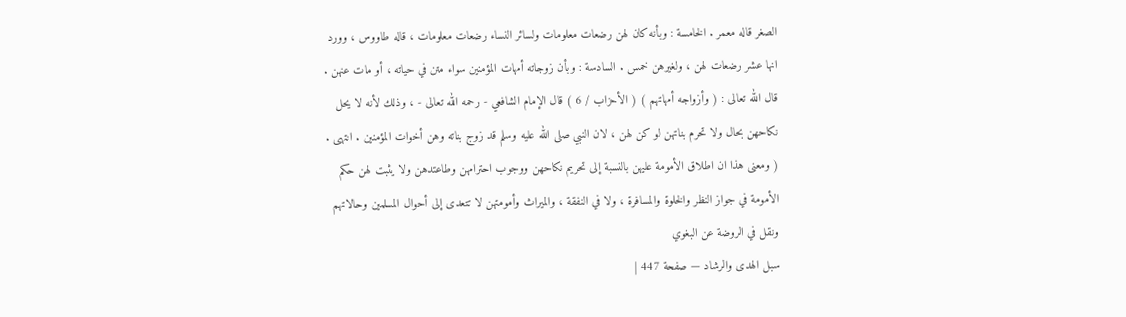الصغر قاله معمر . الخامسة : وبأنه كان لهن رضعات معلومات ولسائر النساء رضعات معلومات ، قاله طاووس ، وورد انها عشر رضعات لهن ، ولغيرهن خمس . السادسة : وبأن زوجاته أمهات المؤمنين سواء متن في حياته ، أو مات عنهن . قال الله تعالى : ( وأزواجه أمهاتهم ) ( الأحزاب / 6 ) قال الإمام الشافعي - رحمه الله تعالى - ، وذلك لأنه لا يحل نكاحهن بحال ولا تحرم بناتهن لو كن لهن ، لان النبي صلى الله عليه وسلم قد زوج بناته وهن أخوات المؤمنين . انتهى . ( ومعنى هذا ان اطلاق الأمومة عليهن بالنسبة إلى تحريم نكاحهن ووجوب احترامهن وطاعتدهن ولا يثبت لهن حكم الأمومة في جواز النظر والخلوة والمسافرة ، ولا في النفقة ، والميراث وأمومتهن لا تتعدى إلى أحوال المسلمين وحالاتهم ونقل في الروضة عن البغوي
سبل الهدى والرشاد — صفحة 447 |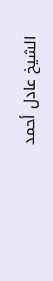الشيخ عادل أحمد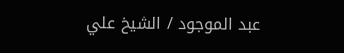عبد الموجود / الشيخ علي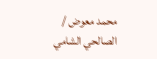محمد معوض / الصالحي الشامي